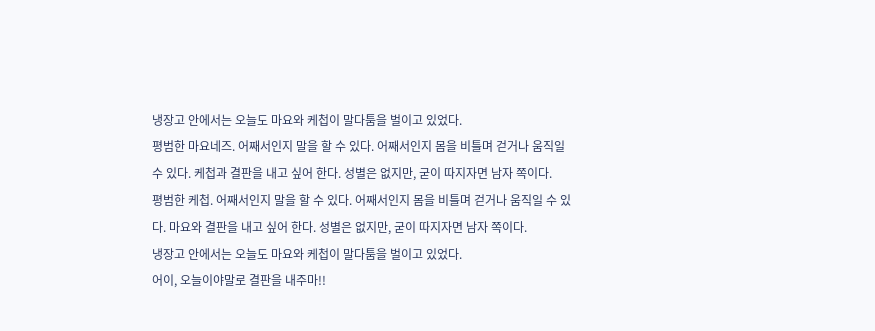냉장고 안에서는 오늘도 마요와 케첩이 말다툼을 벌이고 있었다.
평범한 마요네즈. 어째서인지 말을 할 수 있다. 어째서인지 몸을 비틀며 걷거나 움직일 수 있다. 케첩과 결판을 내고 싶어 한다. 성별은 없지만, 굳이 따지자면 남자 쪽이다.
평범한 케첩. 어째서인지 말을 할 수 있다. 어째서인지 몸을 비틀며 걷거나 움직일 수 있다. 마요와 결판을 내고 싶어 한다. 성별은 없지만, 굳이 따지자면 남자 쪽이다.
냉장고 안에서는 오늘도 마요와 케첩이 말다툼을 벌이고 있었다.
어이, 오늘이야말로 결판을 내주마!!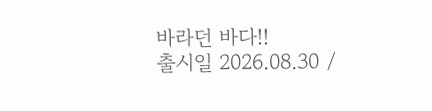바라던 바다!!
출시일 2026.08.30 /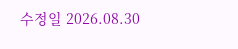수정일 2026.08.30